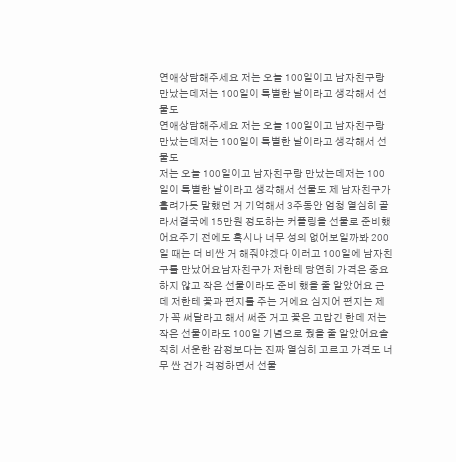연애상담해주세요 저는 오늘 100일이고 남자친구랑 만났는데저는 100일이 특별한 날이라고 생각해서 선물도
연애상담해주세요 저는 오늘 100일이고 남자친구랑 만났는데저는 100일이 특별한 날이라고 생각해서 선물도
저는 오늘 100일이고 남자친구랑 만났는데저는 100일이 특별한 날이라고 생각해서 선물도 제 남자친구가 흘려가듯 말했던 거 기억해서 3주동안 엄청 열심히 골라서결국에 15만원 정도하는 커플링을 선물로 준비했어요주기 전에도 혹시나 너무 성의 없어보일까봐 200일 때는 더 비싼 거 해줘야겠다 이러고 100일에 남자친구를 만났어요남자친구가 저한테 당연히 가격은 중요하지 않고 작은 선물이라도 준비 했을 줄 알았어요 근데 저한테 꽃과 편지를 주는 거에요 심지어 편지는 제가 꼭 써달라고 해서 써준 거고 꽃은 고맙긴 한데 저는 작은 선물이라도 100일 기념으로 줬을 줄 알았어요솔직히 서운한 감정보다는 진짜 열심히 고르고 가격도 너무 싼 건가 걱정하면서 선물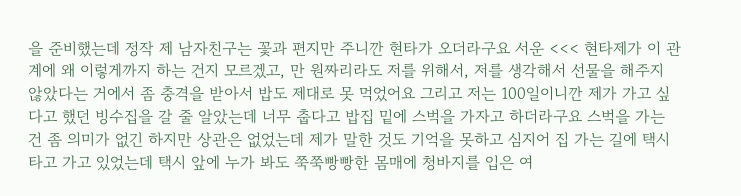을 준비했는데 정작 제 남자친구는 꽃과 편지만 주니깐 현타가 오더라구요 서운 <<< 현타제가 이 관계에 왜 이렇게까지 하는 건지 모르겠고, 만 원짜리라도 저를 위해서, 저를 생각해서 선물을 해주지 않았다는 거에서 좀 충격을 받아서 밥도 제대로 못 먹었어요 그리고 저는 100일이니깐 제가 가고 싶다고 했던 빙수집을 갈 줄 알았는데 너무 춥다고 밥집 밑에 스벅을 가자고 하더라구요 스벅을 가는 건 좀 의미가 없긴 하지만 상관은 없었는데 제가 말한 것도 기억을 못하고 심지어 집 가는 길에 택시 타고 가고 있었는데 택시 앞에 누가 봐도 쭉쭉빵빵한 몸매에 청바지를 입은 여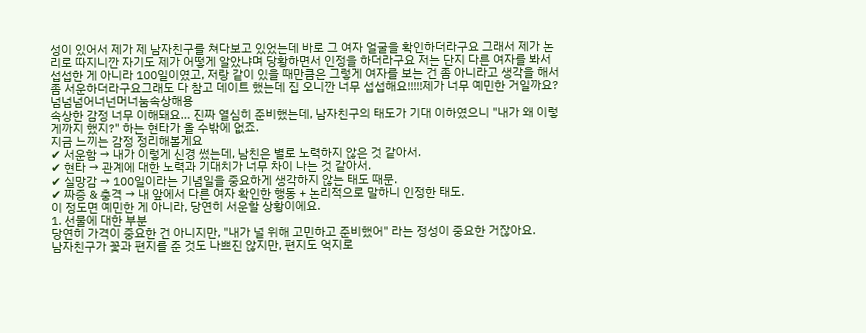성이 있어서 제가 제 남자친구를 쳐다보고 있었는데 바로 그 여자 얼굴을 확인하더라구요 그래서 제가 논리로 따지니깐 자기도 제가 어떻게 알았냐며 당황하면서 인정을 하더라구요 저는 단지 다른 여자를 봐서 섭섭한 게 아니라 100일이였고, 저랑 같이 있을 때만큼은 그렇게 여자를 보는 건 좀 아니라고 생각을 해서 좀 서운하더라구요그래도 다 참고 데이트 했는데 집 오니깐 너무 섭섭해요!!!!!제가 너무 예민한 거일까요? 넘넘넘어너넌머너눔속상해용
속상한 감정 너무 이해돼요… 진짜 열심히 준비했는데, 남자친구의 태도가 기대 이하였으니 "내가 왜 이렇게까지 했지?" 하는 현타가 올 수밖에 없죠.
지금 느끼는 감정 정리해볼게요
✔ 서운함 → 내가 이렇게 신경 썼는데, 남친은 별로 노력하지 않은 것 같아서.
✔ 현타 → 관계에 대한 노력과 기대치가 너무 차이 나는 것 같아서.
✔ 실망감 → 100일이라는 기념일을 중요하게 생각하지 않는 태도 때문.
✔ 짜증 & 충격 → 내 앞에서 다른 여자 확인한 행동 + 논리적으로 말하니 인정한 태도.
이 정도면 예민한 게 아니라, 당연히 서운할 상황이에요.
1. 선물에 대한 부분
당연히 가격이 중요한 건 아니지만, "내가 널 위해 고민하고 준비했어" 라는 정성이 중요한 거잖아요.
남자친구가 꽃과 편지를 준 것도 나쁘진 않지만, 편지도 억지로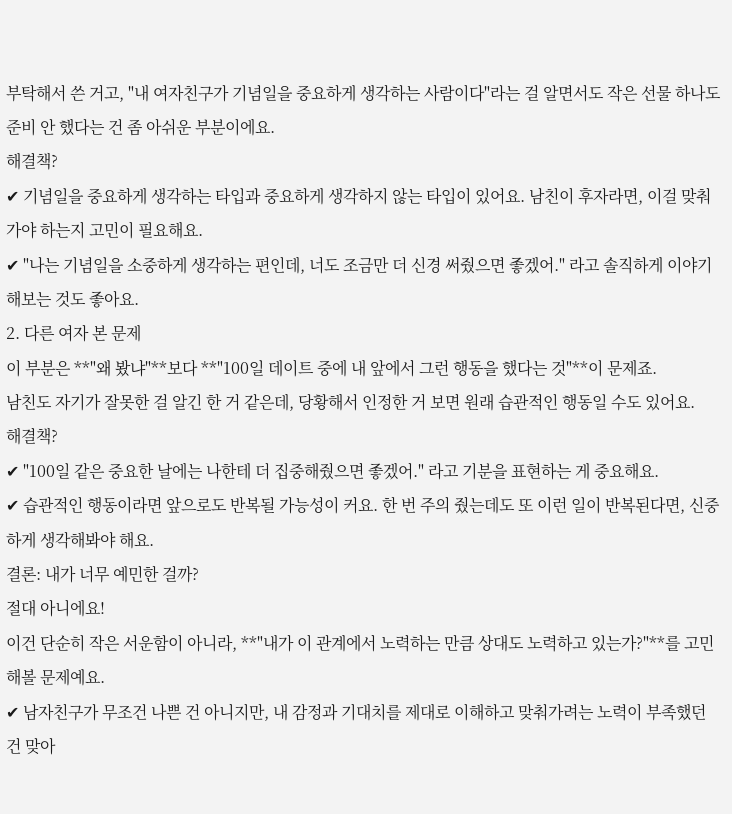부탁해서 쓴 거고, "내 여자친구가 기념일을 중요하게 생각하는 사람이다"라는 걸 알면서도 작은 선물 하나도 준비 안 했다는 건 좀 아쉬운 부분이에요.
해결책?
✔ 기념일을 중요하게 생각하는 타입과 중요하게 생각하지 않는 타입이 있어요. 남친이 후자라면, 이걸 맞춰가야 하는지 고민이 필요해요.
✔ "나는 기념일을 소중하게 생각하는 편인데, 너도 조금만 더 신경 써줬으면 좋겠어." 라고 솔직하게 이야기해보는 것도 좋아요.
2. 다른 여자 본 문제
이 부분은 **"왜 봤냐"**보다 **"100일 데이트 중에 내 앞에서 그런 행동을 했다는 것"**이 문제죠.
남친도 자기가 잘못한 걸 알긴 한 거 같은데, 당황해서 인정한 거 보면 원래 습관적인 행동일 수도 있어요.
해결책?
✔ "100일 같은 중요한 날에는 나한테 더 집중해줬으면 좋겠어." 라고 기분을 표현하는 게 중요해요.
✔ 습관적인 행동이라면 앞으로도 반복될 가능성이 커요. 한 번 주의 줬는데도 또 이런 일이 반복된다면, 신중하게 생각해봐야 해요.
결론: 내가 너무 예민한 걸까?
절대 아니에요!
이건 단순히 작은 서운함이 아니라, **"내가 이 관계에서 노력하는 만큼 상대도 노력하고 있는가?"**를 고민해볼 문제예요.
✔ 남자친구가 무조건 나쁜 건 아니지만, 내 감정과 기대치를 제대로 이해하고 맞춰가려는 노력이 부족했던 건 맞아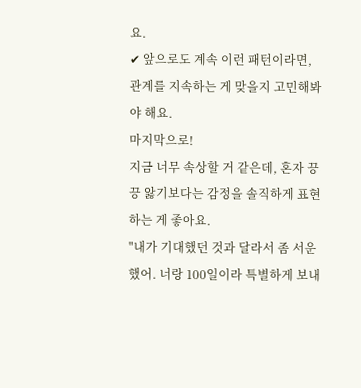요.
✔ 앞으로도 계속 이런 패턴이라면, 관계를 지속하는 게 맞을지 고민해봐야 해요.
마지막으로!
지금 너무 속상할 거 같은데, 혼자 끙끙 앓기보다는 감정을 솔직하게 표현하는 게 좋아요.
"내가 기대했던 것과 달라서 좀 서운했어. 너랑 100일이라 특별하게 보내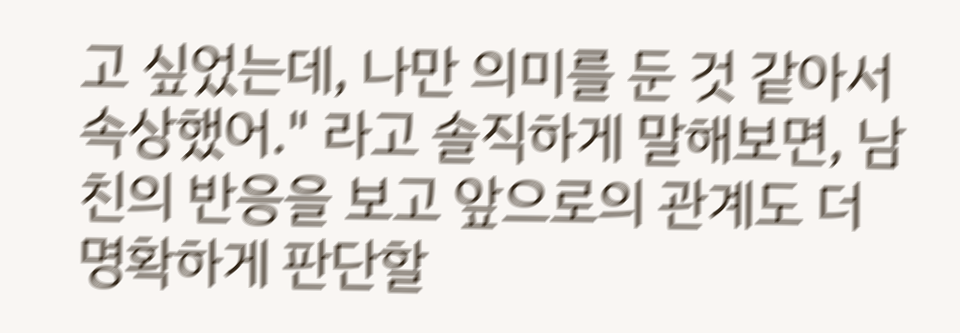고 싶었는데, 나만 의미를 둔 것 같아서 속상했어." 라고 솔직하게 말해보면, 남친의 반응을 보고 앞으로의 관계도 더 명확하게 판단할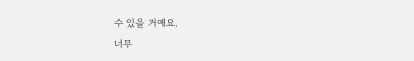수 있을 거예요.
너무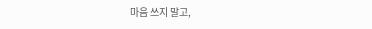마음 쓰지 말고,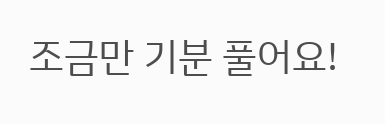조금만 기분 풀어요!